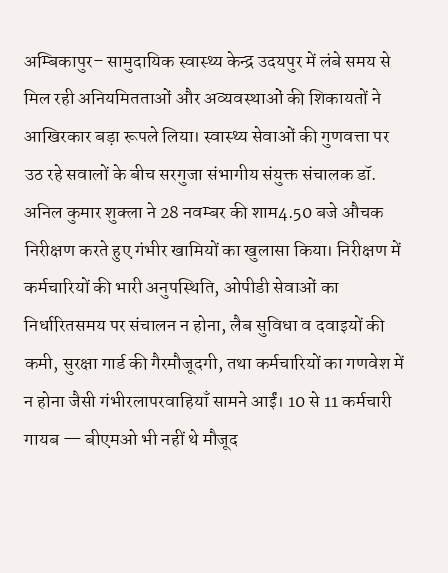अम्बिकापुर– सामुदायिक स्वास्थ्य केन्द्र उदयपुर में लंबे समय से मिल रही अनियमितताओं और अव्यवस्थाओं की शिकायतों ने आखिरकार बड़ा रूपले लिया। स्वास्थ्य सेवाओं की गुणवत्ता पर उठ रहे सवालों के बीच सरगुजा संभागीय संयुक्त संचालक डॉ. अनिल कुमार शुक्ला ने 28 नवम्बर की शाम4.50 बजे औचक निरीक्षण करते हुए गंभीर खामियों का खुलासा किया। निरीक्षण में कर्मचारियों की भारी अनुपस्थिति, ओपीडी सेवाओं का निर्धारितसमय पर संचालन न होना, लैब सुविधा व दवाइयों की कमी, सुरक्षा गार्ड की गैरमौजूदगी, तथा कर्मचारियों का गणवेश में न होना जैसी गंभीरलापरवाहियाँ सामने आईं। 10 से 11 कर्मचारी गायब — बीएमओ भी नहीं थे मौजूद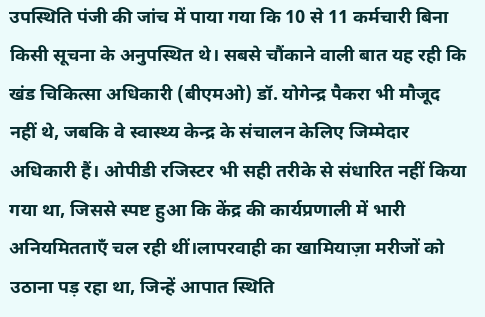उपस्थिति पंजी की जांच में पाया गया कि 10 से 11 कर्मचारी बिना किसी सूचना के अनुपस्थित थे। सबसे चौंकाने वाली बात यह रही कि खंड चिकित्सा अधिकारी (बीएमओ) डॉ. योगेन्द्र पैकरा भी मौजूद नहीं थे, जबकि वे स्वास्थ्य केन्द्र के संचालन केलिए जिम्मेदार अधिकारी हैं। ओपीडी रजिस्टर भी सही तरीके से संधारित नहीं किया गया था, जिससे स्पष्ट हुआ कि केंद्र की कार्यप्रणाली में भारी अनियमितताएँ चल रही थीं।लापरवाही का खामियाज़ा मरीजों को उठाना पड़ रहा था, जिन्हें आपात स्थिति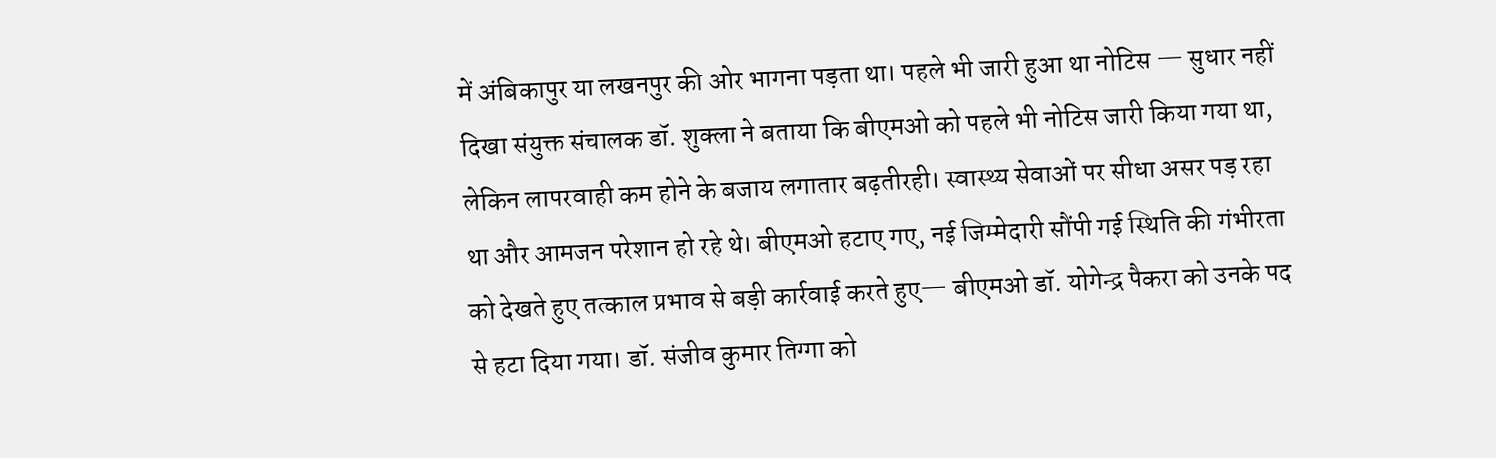में अंबिकापुर या लखनपुर की ओर भागना पड़ता था। पहले भी जारी हुआ था नोटिस — सुधार नहीं दिखा संयुक्त संचालक डॉ. शुक्ला ने बताया कि बीएमओ को पहले भी नोटिस जारी किया गया था, लेकिन लापरवाही कम होने के बजाय लगातार बढ़तीरही। स्वास्थ्य सेवाओं पर सीधा असर पड़ रहा था और आमजन परेशान हो रहे थे। बीएमओ हटाए गए, नई जिम्मेदारी सौंपी गई स्थिति की गंभीरता को देखते हुए तत्काल प्रभाव से बड़ी कार्रवाई करते हुए— बीएमओ डॉ. योगेन्द्र पैकरा को उनके पद से हटा दिया गया। डॉ. संजीव कुमार तिग्गा को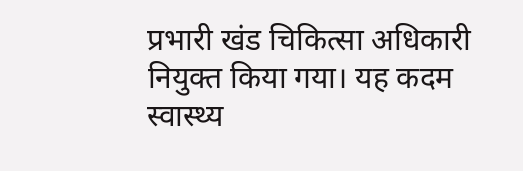प्रभारी खंड चिकित्सा अधिकारी नियुक्त किया गया। यह कदम स्वास्थ्य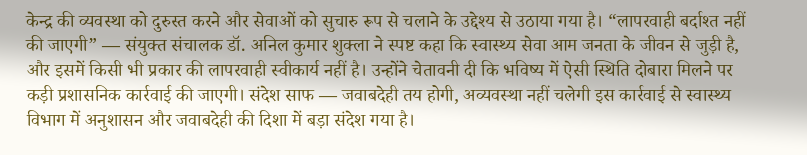केन्द्र की व्यवस्था को दुरुस्त करने और सेवाओं को सुचारु रूप से चलाने के उद्देश्य से उठाया गया है। “लापरवाही बर्दाश्त नहीं की जाएगी” — संयुक्त संचालक डॉ. अनिल कुमार शुक्ला ने स्पष्ट कहा कि स्वास्थ्य सेवा आम जनता के जीवन से जुड़ी है, और इसमें किसी भी प्रकार की लापरवाही स्वीकार्य नहीं है। उन्होंने चेतावनी दी कि भविष्य में ऐसी स्थिति दोबारा मिलने पर कड़ी प्रशासनिक कार्रवाई की जाएगी। संदेश साफ — जवाबदेही तय होगी, अव्यवस्था नहीं चलेगी इस कार्रवाई से स्वास्थ्य विभाग में अनुशासन और जवाबदेही की दिशा में बड़ा संदेश गया है।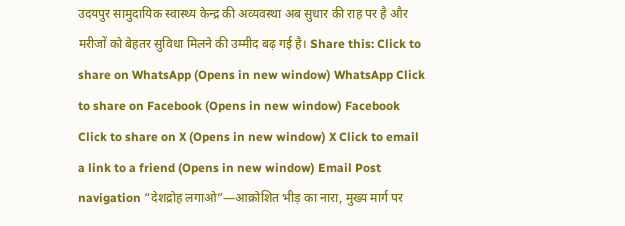उदयपुर सामुदायिक स्वास्थ्य केन्द्र की अव्यवस्था अब सुधार की राह पर है और मरीजों को बेहतर सुविधा मिलने की उम्मीद बढ़ गई है। Share this: Click to share on WhatsApp (Opens in new window) WhatsApp Click to share on Facebook (Opens in new window) Facebook Click to share on X (Opens in new window) X Click to email a link to a friend (Opens in new window) Email Post navigation “देशद्रोह लगाओ”—आक्रोशित भीड़ का नारा, मुख्य मार्ग पर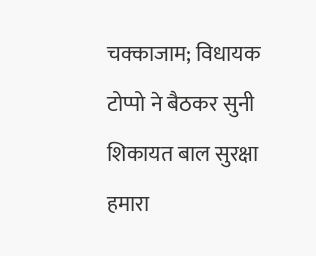चक्काजाम; विधायक टोप्पो ने बैठकर सुनी शिकायत बाल सुरक्षा हमारा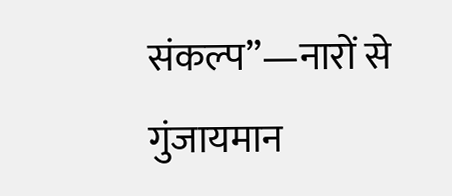संकल्प”—नारों से गुंजायमान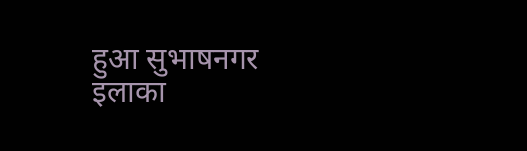हुआ सुभाषनगर इलाका